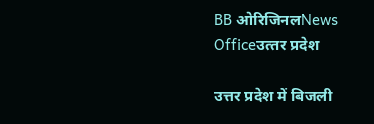BB ओरिजिनलNews Officeउत्‍तर प्रदेश

उत्तर प्रदेश में बिजली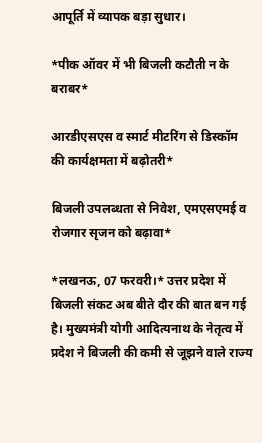आपूर्ति में व्यापक बड़ा सुधार।

*पीक ऑवर में भी बिजली कटौती न के बराबर*

आरडीएसएस व स्मार्ट मीटरिंग से डिस्कॉम की कार्यक्षमता में बढ़ोतरी*

बिजली उपलब्धता से निवेश, एमएसएमई व रोजगार सृजन को बढ़ावा*

*लखनऊ, 07 फरवरी।* उत्तर प्रदेश में बिजली संकट अब बीते दौर की बात बन गई है। मुख्यमंत्री योगी आदित्यनाथ के नेतृत्व में प्रदेश ने बिजली की कमी से जूझने वाले राज्य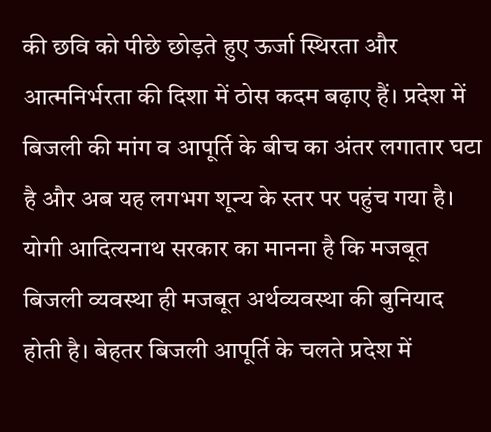की छवि को पीछे छोड़ते हुए ऊर्जा स्थिरता और आत्मनिर्भरता की दिशा में ठोस कदम बढ़ाए हैं। प्रदेश में बिजली की मांग व आपूर्ति के बीच का अंतर लगातार घटा है और अब यह लगभग शून्य के स्तर पर पहुंच गया है। योगी आदित्यनाथ सरकार का मानना है कि मजबूत बिजली व्यवस्था ही मजबूत अर्थव्यवस्था की बुनियाद होती है। बेहतर बिजली आपूर्ति के चलते प्रदेश में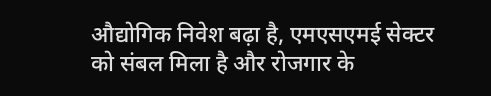औद्योगिक निवेश बढ़ा है, एमएसएमई सेक्टर को संबल मिला है और रोजगार के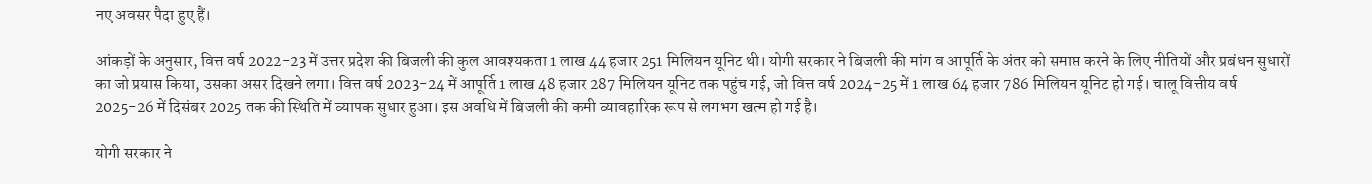नए अवसर पैदा हुए हैं।

आंकड़ों के अनुसार, वित्त वर्ष 2022-23 में उत्तर प्रदेश की बिजली की कुल आवश्यकता 1 लाख 44 हजार 251 मिलियन यूनिट थी। योगी सरकार ने बिजली की मांग व आपूर्ति के अंतर को समाप्त करने के लिए नीतियों और प्रबंधन सुधारों का जो प्रयास किया, उसका असर दिखने लगा। वित्त वर्ष 2023-24 में आपूर्ति 1 लाख 48 हजार 287 मिलियन यूनिट तक पहुंच गई, जो वित्त वर्ष 2024-25 में 1 लाख 64 हजार 786 मिलियन यूनिट हो गई। चालू वित्तीय वर्ष 2025-26 में दिसंबर 2025 तक की स्थिति में व्यापक सुधार हुआ। इस अवधि में बिजली की कमी व्यावहारिक रूप से लगभग खत्म हो गई है।

योगी सरकार ने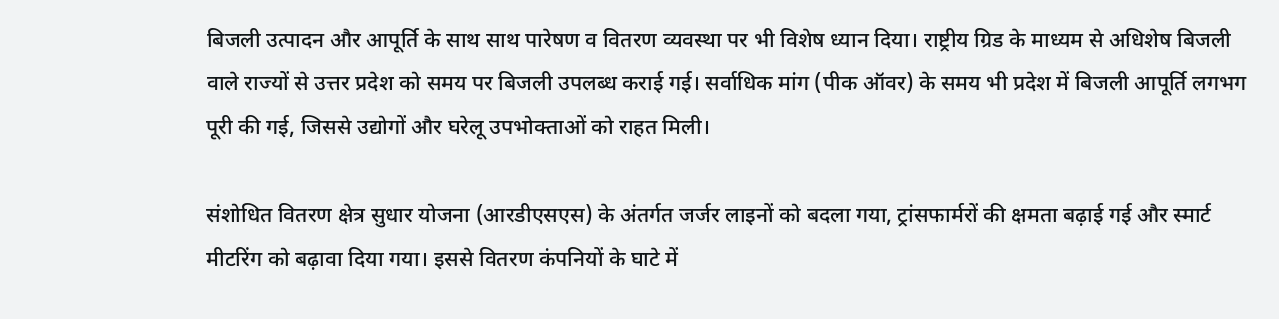बिजली उत्पादन और आपूर्ति के साथ साथ पारेषण व वितरण व्यवस्था पर भी विशेष ध्यान दिया। राष्ट्रीय ग्रिड के माध्यम से अधिशेष बिजली वाले राज्यों से उत्तर प्रदेश को समय पर बिजली उपलब्ध कराई गई। सर्वाधिक मांग (पीक ऑवर) के समय भी प्रदेश में बिजली आपूर्ति लगभग पूरी की गई, जिससे उद्योगों और घरेलू उपभोक्ताओं को राहत मिली।

संशोधित वितरण क्षेत्र सुधार योजना (आरडीएसएस) के अंतर्गत जर्जर लाइनों को बदला गया, ट्रांसफार्मरों की क्षमता बढ़ाई गई और स्मार्ट मीटरिंग को बढ़ावा दिया गया। इससे वितरण कंपनियों के घाटे में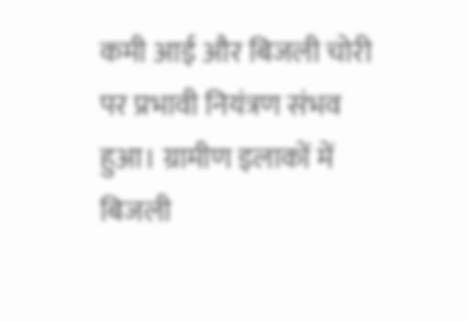कमी आई और बिजली चोरी पर प्रभावी नियंत्रण संभव हुआ। ग्रामीण इलाकों में बिजली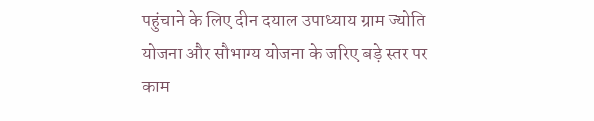पहुंचाने के लिए दीन दयाल उपाध्याय ग्राम ज्योति योजना और सौभाग्य योजना के जरिए बड़े स्तर पर काम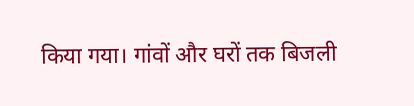किया गया। गांवों और घरों तक बिजली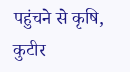पहुंचने से कृषि, कुटीर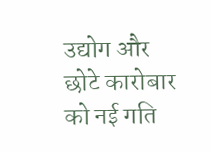उद्योग और छोटे कारोबार को नई गति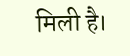मिली है।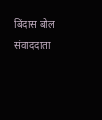बिंदास बोल संवाददाता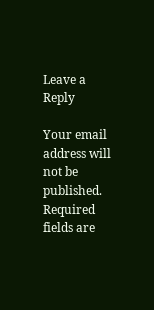Leave a Reply

Your email address will not be published. Required fields are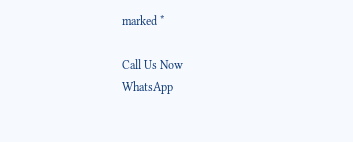marked *

Call Us Now
WhatsApp